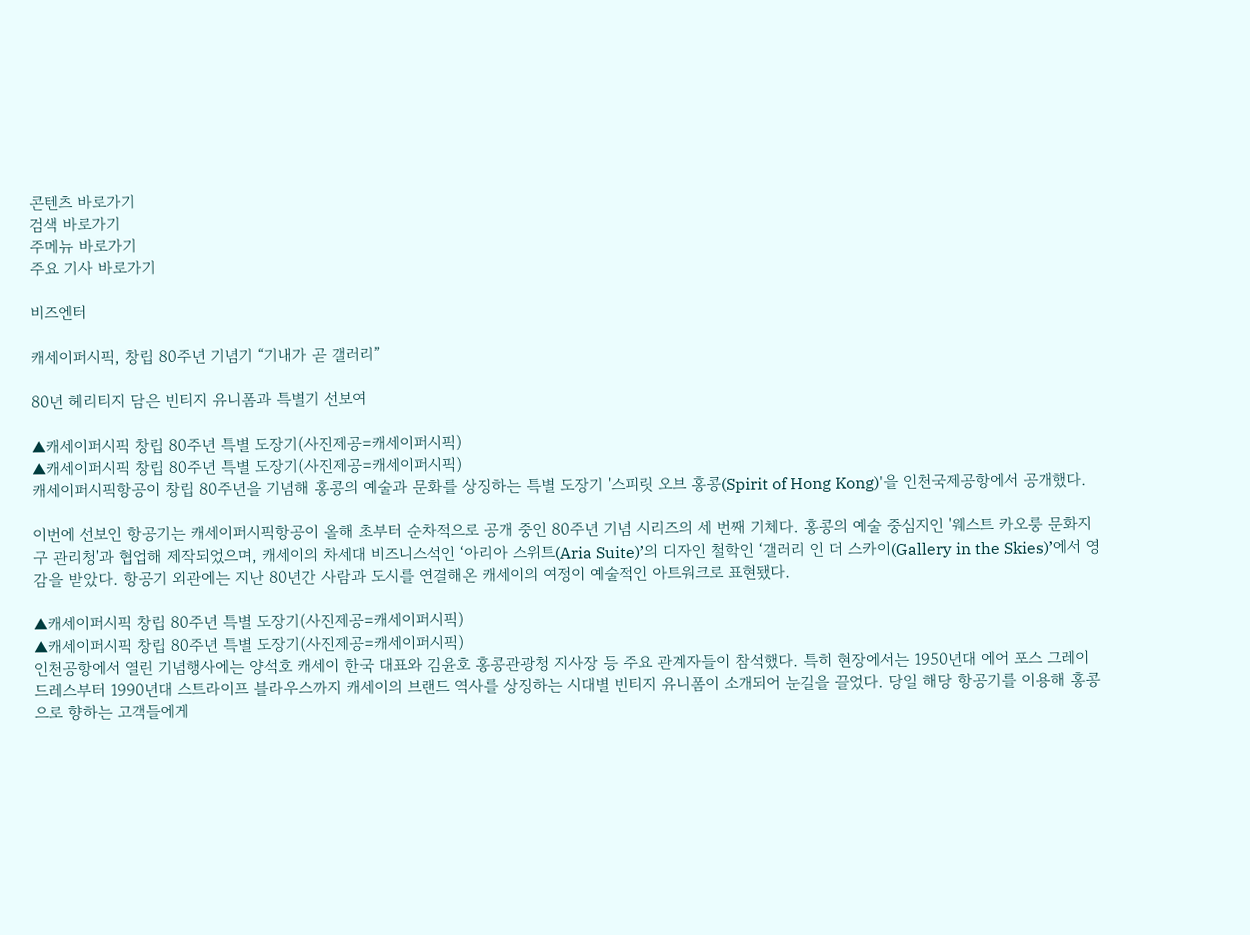콘텐츠 바로가기
검색 바로가기
주메뉴 바로가기
주요 기사 바로가기

비즈엔터

캐세이퍼시픽, 창립 80주년 기념기 “기내가 곧 갤러리”

80년 헤리티지 담은 빈티지 유니폼과 특별기 선보여

▲캐세이퍼시픽 창립 80주년 특별 도장기(사진제공=캐세이퍼시픽)
▲캐세이퍼시픽 창립 80주년 특별 도장기(사진제공=캐세이퍼시픽)
캐세이퍼시픽항공이 창립 80주년을 기념해 홍콩의 예술과 문화를 상징하는 특별 도장기 '스피릿 오브 홍콩(Spirit of Hong Kong)'을 인천국제공항에서 공개했다.

이번에 선보인 항공기는 캐세이퍼시픽항공이 올해 초부터 순차적으로 공개 중인 80주년 기념 시리즈의 세 번째 기체다. 홍콩의 예술 중심지인 '웨스트 카오룽 문화지구 관리청'과 협업해 제작되었으며, 캐세이의 차세대 비즈니스석인 ‘아리아 스위트(Aria Suite)’의 디자인 철학인 ‘갤러리 인 더 스카이(Gallery in the Skies)’에서 영감을 받았다. 항공기 외관에는 지난 80년간 사람과 도시를 연결해온 캐세이의 여정이 예술적인 아트워크로 표현됐다.

▲캐세이퍼시픽 창립 80주년 특별 도장기(사진제공=캐세이퍼시픽)
▲캐세이퍼시픽 창립 80주년 특별 도장기(사진제공=캐세이퍼시픽)
인천공항에서 열린 기념행사에는 양석호 캐세이 한국 대표와 김윤호 홍콩관광청 지사장 등 주요 관계자들이 참석했다. 특히 현장에서는 1950년대 에어 포스 그레이 드레스부터 1990년대 스트라이프 블라우스까지 캐세이의 브랜드 역사를 상징하는 시대별 빈티지 유니폼이 소개되어 눈길을 끌었다. 당일 해당 항공기를 이용해 홍콩으로 향하는 고객들에게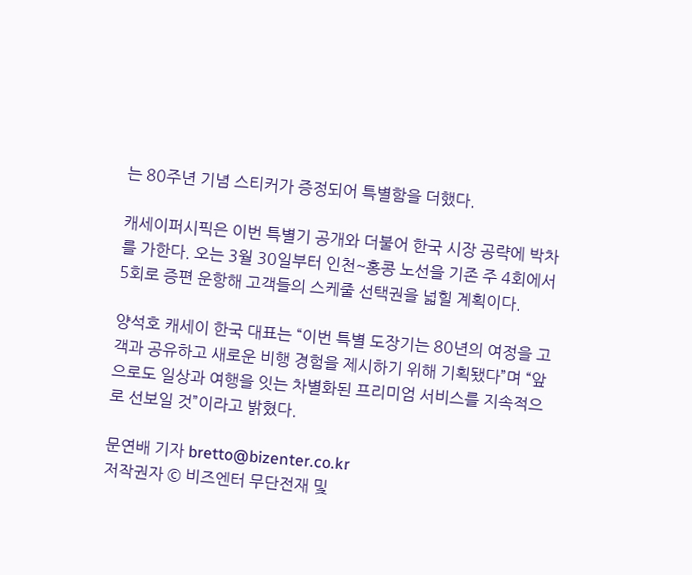는 80주년 기념 스티커가 증정되어 특별함을 더했다.

캐세이퍼시픽은 이번 특별기 공개와 더불어 한국 시장 공략에 박차를 가한다. 오는 3월 30일부터 인천~홍콩 노선을 기존 주 4회에서 5회로 증편 운항해 고객들의 스케줄 선택권을 넓힐 계획이다.

양석호 캐세이 한국 대표는 “이번 특별 도장기는 80년의 여정을 고객과 공유하고 새로운 비행 경험을 제시하기 위해 기획됐다”며 “앞으로도 일상과 여행을 잇는 차별화된 프리미엄 서비스를 지속적으로 선보일 것”이라고 밝혔다.

문연배 기자 bretto@bizenter.co.kr
저작권자 © 비즈엔터 무단전재 및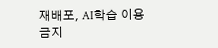재배포, AI학습 이용 금지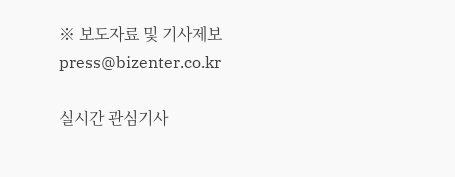※ 보도자료 및 기사제보 press@bizenter.co.kr

실시간 관심기사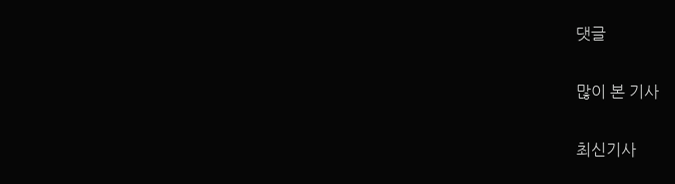댓글

많이 본 기사

최신기사